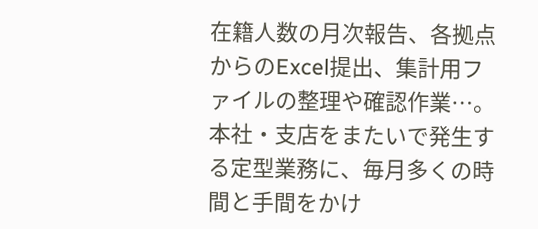在籍人数の月次報告、各拠点からのExcel提出、集計用ファイルの整理や確認作業…。
本社・支店をまたいで発生する定型業務に、毎月多くの時間と手間をかけ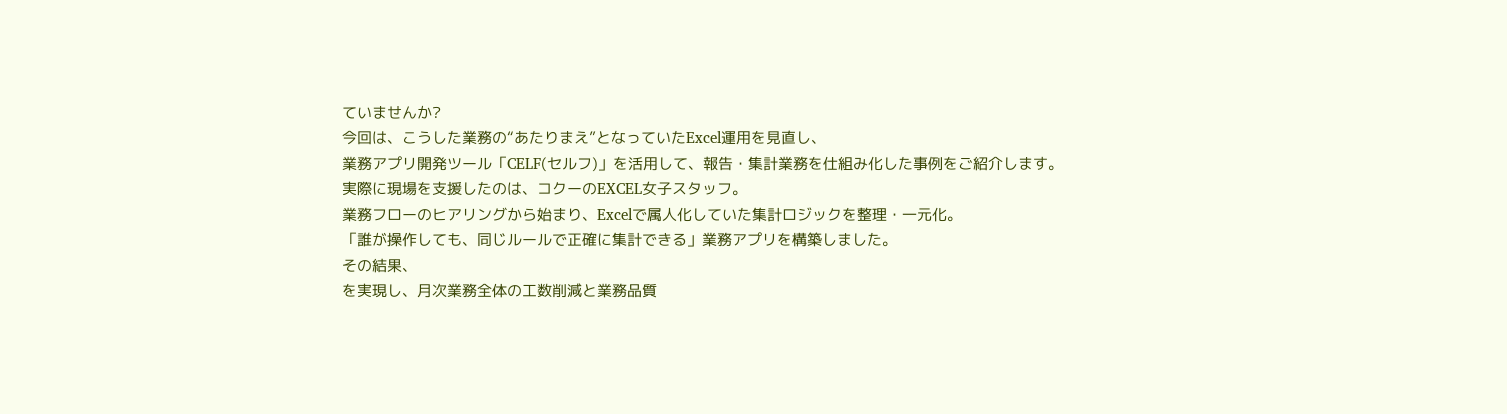ていませんか?
今回は、こうした業務の“あたりまえ”となっていたExcel運用を見直し、
業務アプリ開発ツール「CELF(セルフ)」を活用して、報告・集計業務を仕組み化した事例をご紹介します。
実際に現場を支援したのは、コクーのEXCEL女子スタッフ。
業務フローのヒアリングから始まり、Excelで属人化していた集計ロジックを整理・一元化。
「誰が操作しても、同じルールで正確に集計できる」業務アプリを構築しました。
その結果、
を実現し、月次業務全体の工数削減と業務品質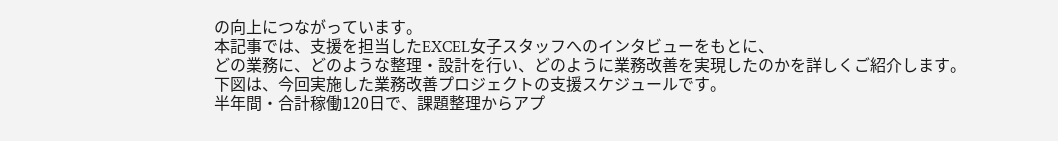の向上につながっています。
本記事では、支援を担当したEXCEL女子スタッフへのインタビューをもとに、
どの業務に、どのような整理・設計を行い、どのように業務改善を実現したのかを詳しくご紹介します。
下図は、今回実施した業務改善プロジェクトの支援スケジュールです。
半年間・合計稼働120日で、課題整理からアプ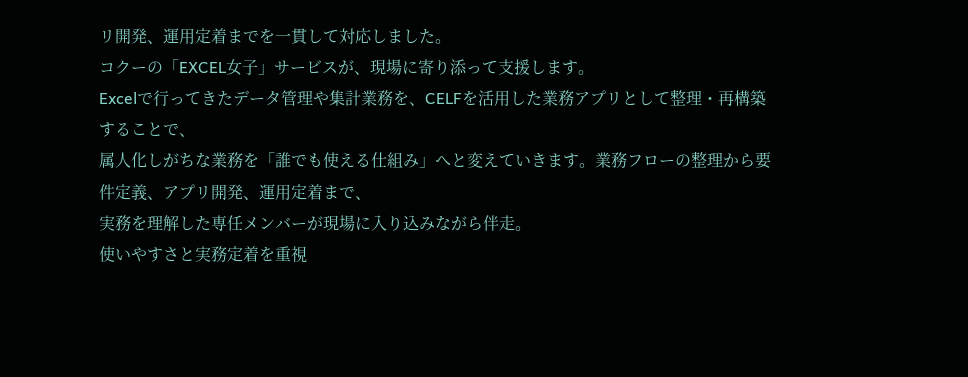リ開発、運用定着までを一貫して対応しました。
コクーの「EXCEL女子」サービスが、現場に寄り添って支援します。
Excelで行ってきたデータ管理や集計業務を、CELFを活用した業務アプリとして整理・再構築することで、
属人化しがちな業務を「誰でも使える仕組み」へと変えていきます。業務フローの整理から要件定義、アプリ開発、運用定着まで、
実務を理解した専任メンバーが現場に入り込みながら伴走。
使いやすさと実務定着を重視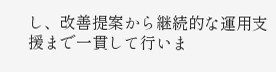し、改善提案から継続的な運用支援まで一貫して行いま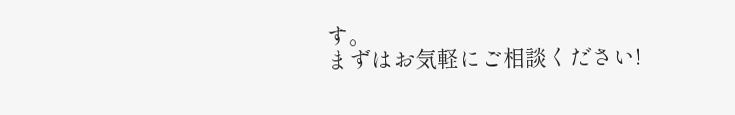す。
まずはお気軽にご相談ください!